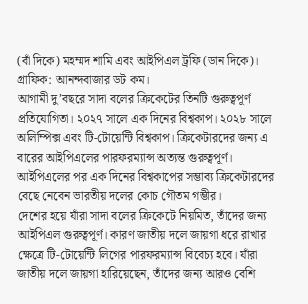(বাঁ দিকে) মহম্মদ শামি এবং আইপিএল ট্রফি (ডান দিকে)। গ্রাফিক: আনন্দবাজার ডট কম।
আগামী দু’বছরে সাদা বলের ক্রিকেটের তিনটি গুরুত্বপূর্ণ প্রতিযোগিতা। ২০২৭ সালে এক দিনের বিশ্বকাপ। ২০২৮ সালে অলিম্পিক্স এবং টি-টোয়েন্টি বিশ্বকাপ। ক্রিকেটারদের জন্য এ বারের আইপিএলের পারফরম্যান্স অত্যন্ত গুরুত্বপূর্ণ। আইপিএলের পর এক দিনের বিশ্বকাপের সম্ভাব্য ক্রিকেটারদের বেছে নেবেন ভারতীয় দলের কোচ গৌতম গম্ভীর।
দেশের হয়ে যাঁরা সাদা বলের ক্রিকেটে নিয়মিত, তাঁদের জন্য আইপিএল গুরুত্বপূর্ণ। কারণ জাতীয় দলে জায়গা ধরে রাখার ক্ষেত্রে টি-টোয়েন্টি লিগের পারফরম্যান্স বিবেচ্য হবে। যাঁরা জাতীয় দলে জায়গা হারিয়েছেন, তাঁদের জন্য আরও বেশি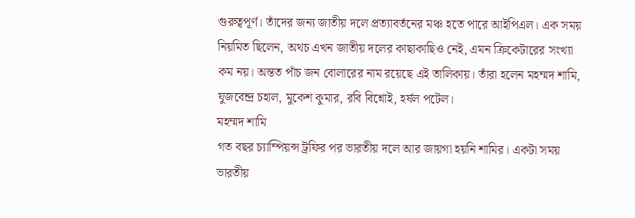গুরুত্বপূর্ণ। তাঁদের জন্য জাতীয় দলে প্রত্যাবর্তনের মঞ্চ হতে পারে আইপিএল। এক সময় নিয়মিত ছিলেন, অথচ এখন জাতীয় দলের কাছাকাছিও নেই, এমন ক্রিকেটারের সংখ্যা কম নয়। অন্তত পাঁচ জন বোলারের নাম রয়েছে এই তালিকায়। তাঁরা হলেন মহম্মদ শামি, যুজবেন্দ্র চহাল, মুকেশ কুমার, রবি বিশ্নোই, হর্ষল পটেল।
মহম্মদ শামি
গত বছর চ্যাম্পিয়ন্স ট্রফির পর ভারতীয় দলে আর জায়গা হয়নি শামির। একটা সময় ভারতীয়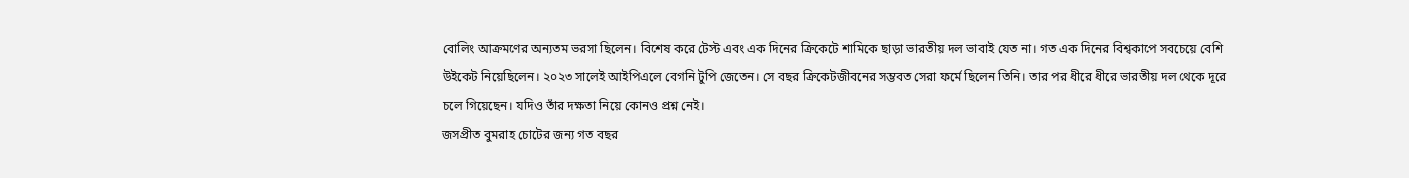বোলিং আক্রমণের অন্যতম ভরসা ছিলেন। বিশেষ করে টেস্ট এবং এক দিনের ক্রিকেটে শামিকে ছাড়া ভারতীয় দল ভাবাই যেত না। গত এক দিনের বিশ্বকাপে সবচেয়ে বেশি উইকেট নিয়েছিলেন। ২০২৩ সালেই আইপিএলে বেগনি টুপি জেতেন। সে বছর ক্রিকেটজীবনের সম্ভবত সেরা ফর্মে ছিলেন তিনি। তার পর ধীরে ধীরে ভারতীয় দল থেকে দূরে চলে গিয়েছেন। যদিও তাঁর দক্ষতা নিয়ে কোনও প্রশ্ন নেই।
জসপ্রীত বুমরাহ চোটের জন্য গত বছর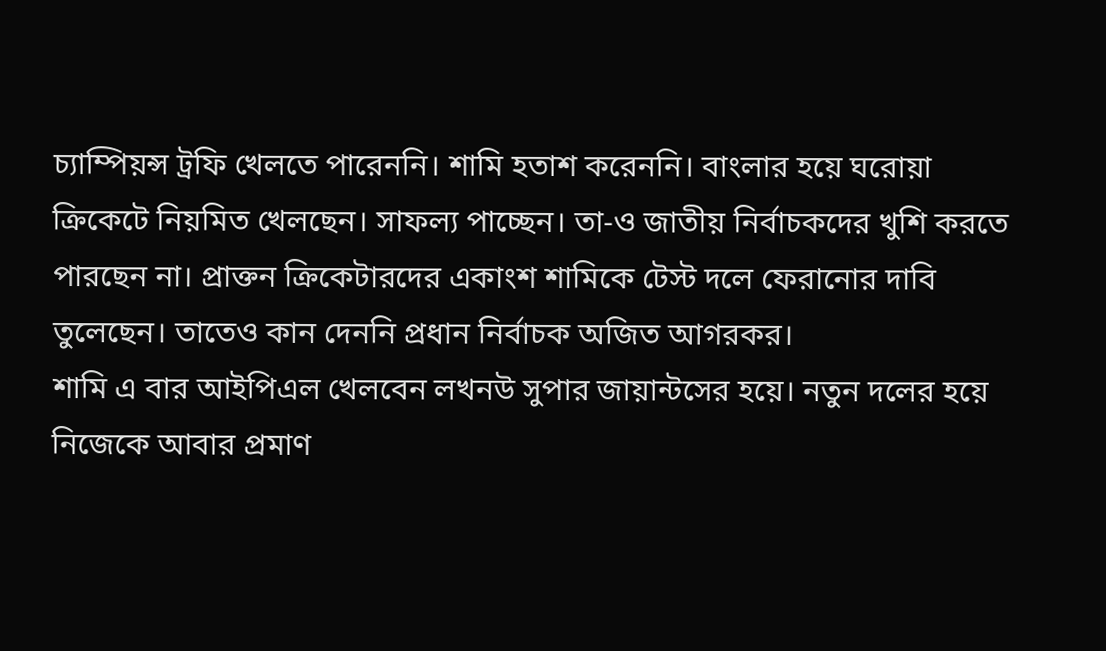চ্যাম্পিয়ন্স ট্রফি খেলতে পারেননি। শামি হতাশ করেননি। বাংলার হয়ে ঘরোয়া ক্রিকেটে নিয়মিত খেলছেন। সাফল্য পাচ্ছেন। তা-ও জাতীয় নির্বাচকদের খুশি করতে পারছেন না। প্রাক্তন ক্রিকেটারদের একাংশ শামিকে টেস্ট দলে ফেরানোর দাবি তুলেছেন। তাতেও কান দেননি প্রধান নির্বাচক অজিত আগরকর।
শামি এ বার আইপিএল খেলবেন লখনউ সুপার জায়ান্টসের হয়ে। নতুন দলের হয়ে নিজেকে আবার প্রমাণ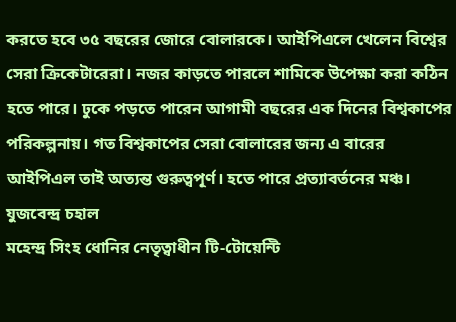করতে হবে ৩৫ বছরের জোরে বোলারকে। আইপিএলে খেলেন বিশ্বের সেরা ক্রিকেটারেরা। নজর কাড়তে পারলে শামিকে উপেক্ষা করা কঠিন হতে পারে। ঢুকে পড়তে পারেন আগামী বছরের এক দিনের বিশ্বকাপের পরিকল্পনায়। গত বিশ্বকাপের সেরা বোলারের জন্য এ বারের আইপিএল তাই অত্যন্ত গুরুত্বপূর্ণ। হতে পারে প্রত্যাবর্তনের মঞ্চ।
যুজবেন্দ্র চহাল
মহেন্দ্র সিংহ ধোনির নেতৃত্বাধীন টি-টোয়েন্টি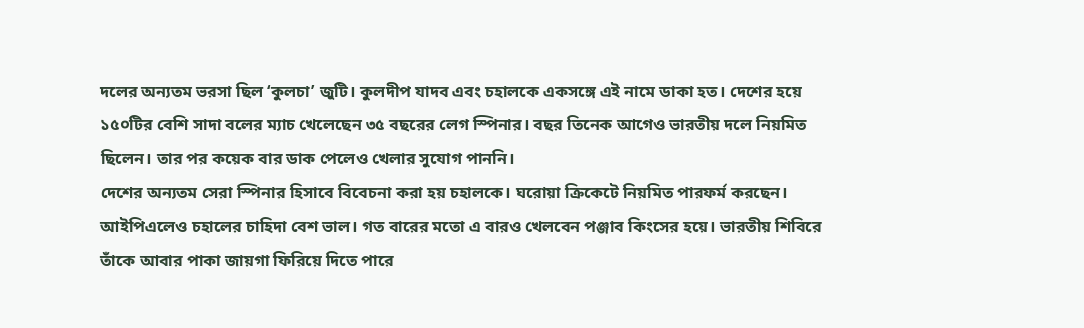দলের অন্যতম ভরসা ছিল ‘কুলচা’ জুটি। কুলদীপ যাদব এবং চহালকে একসঙ্গে এই নামে ডাকা হত। দেশের হয়ে ১৫০টির বেশি সাদা বলের ম্যাচ খেলেছেন ৩৫ বছরের লেগ স্পিনার। বছর তিনেক আগেও ভারতীয় দলে নিয়মিত ছিলেন। তার পর কয়েক বার ডাক পেলেও খেলার সুযোগ পাননি।
দেশের অন্যতম সেরা স্পিনার হিসাবে বিবেচনা করা হয় চহালকে। ঘরোয়া ক্রিকেটে নিয়মিত পারফর্ম করছেন। আইপিএলেও চহালের চাহিদা বেশ ভাল। গত বারের মতো এ বারও খেলবেন পঞ্জাব কিংসের হয়ে। ভারতীয় শিবিরে তাঁকে আবার পাকা জায়গা ফিরিয়ে দিতে পারে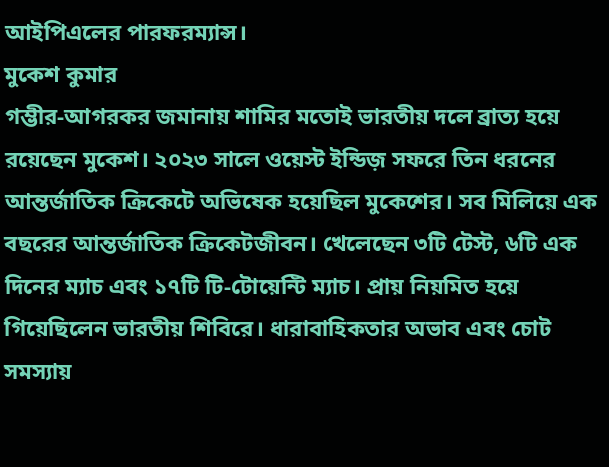আইপিএলের পারফরম্যান্স।
মুকেশ কুমার
গম্ভীর-আগরকর জমানায় শামির মতোই ভারতীয় দলে ব্রাত্য হয়ে রয়েছেন মুকেশ। ২০২৩ সালে ওয়েস্ট ইন্ডিজ় সফরে তিন ধরনের আন্তর্জাতিক ক্রিকেটে অভিষেক হয়েছিল মুকেশের। সব মিলিয়ে এক বছরের আন্তর্জাতিক ক্রিকেটজীবন। খেলেছেন ৩টি টেস্ট, ৬টি এক দিনের ম্যাচ এবং ১৭টি টি-টোয়েন্টি ম্যাচ। প্রায় নিয়মিত হয়ে গিয়েছিলেন ভারতীয় শিবিরে। ধারাবাহিকতার অভাব এবং চোট সমস্যায়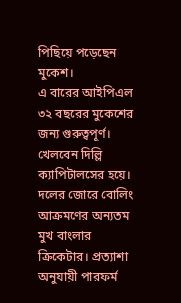পিছিয়ে পড়েছেন মুকেশ।
এ বারের আইপিএল ৩২ বছরের মুকেশের জন্য গুরুত্বপূর্ণ। খেলবেন দিল্লি ক্যাপিটালসের হয়ে। দলের জোরে বোলিং আক্রমণের অন্যতম মুখ বাংলার ক্রিকেটার। প্রত্যাশা অনুযায়ী পারফর্ম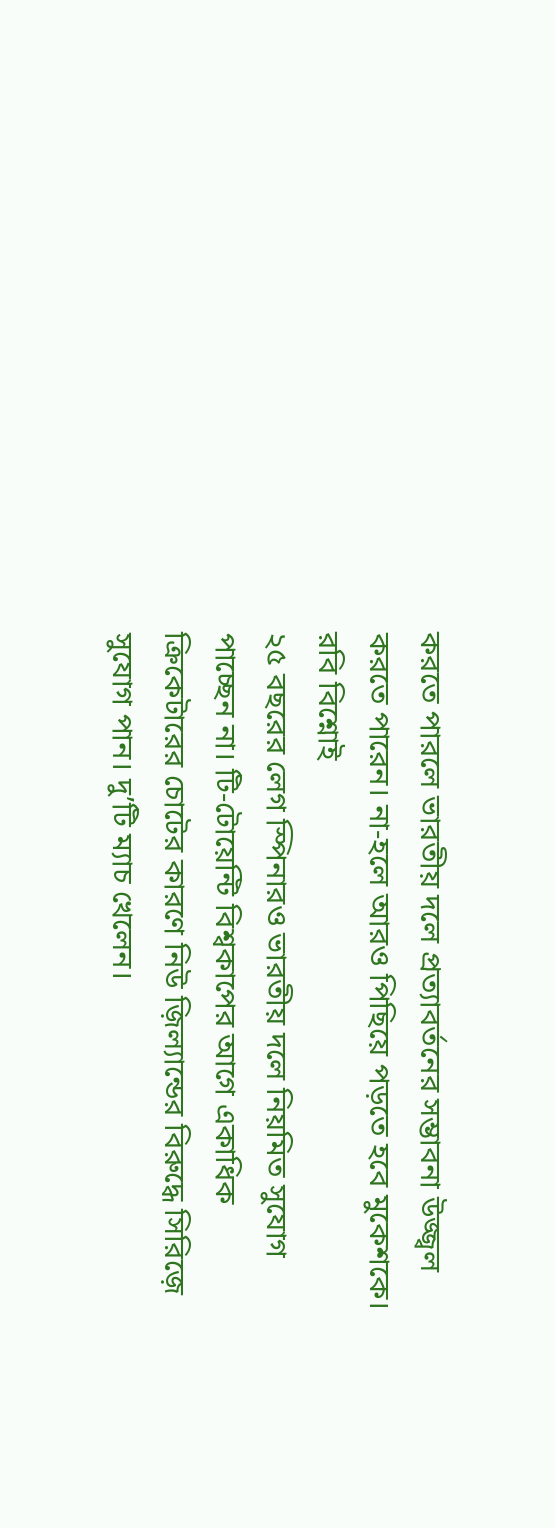করতে পারলে ভারতীয় দলে প্রত্যাবর্তনের সম্ভাবনা উজ্জ্বল করতে পারেন। না-হলে আরও পিছিয়ে পড়তে হবে মুকেশকে।
রবি বিশ্নোই
২৫ বছরের লেগ স্পিনারও ভারতীয় দলে নিয়মিত সুযোগ পাচ্ছেন না। টি-টোয়েন্টি বিশ্বকাপের আগে একাধিক ক্রিকেটারের চোটের কারণে নিউ জ়িল্যান্ডের বিরুদ্ধে সিরিজ়ে সুযোগ পান। দু’টি ম্যাচ খেলেন।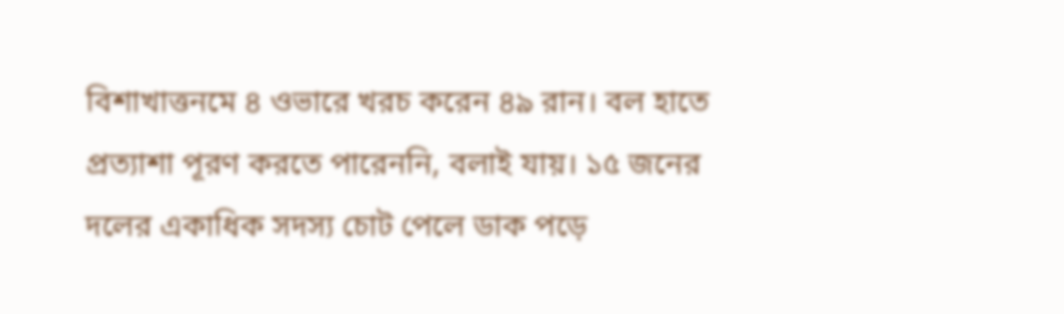বিশাখাত্তনমে ৪ ওভারে খরচ করেন ৪৯ রান। বল হাতে প্রত্যাশা পূরণ করতে পারেননি, বলাই যায়। ১৫ জনের দলের একাধিক সদস্য চোট পেলে ডাক পড়ে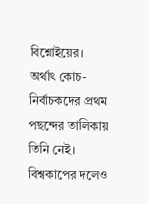বিশ্নোইয়ের। অর্থাৎ কোচ-নির্বাচকদের প্রথম পছন্দের তালিকায় তিনি নেই। বিশ্বকাপের দলেও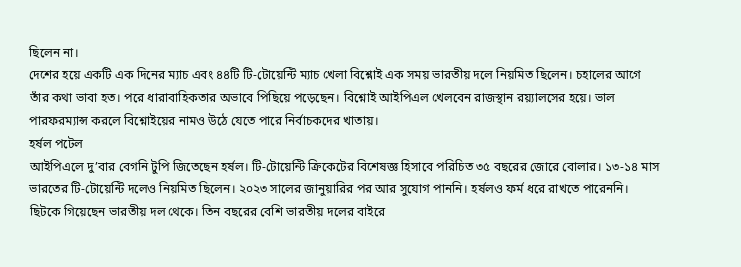ছিলেন না।
দেশের হয়ে একটি এক দিনের ম্যাচ এবং ৪৪টি টি-টোয়েন্টি ম্যাচ খেলা বিশ্নোই এক সময় ভারতীয় দলে নিয়মিত ছিলেন। চহালের আগে তাঁর কথা ভাবা হত। পরে ধারাবাহিকতার অভাবে পিছিয়ে পড়েছেন। বিশ্নোই আইপিএল খেলবেন রাজস্থান রয়্যালসের হয়ে। ভাল পারফরম্যান্স করলে বিশ্নোইয়ের নামও উঠে যেতে পারে নির্বাচকদের খাতায়।
হর্ষল পটেল
আইপিএলে দু’বার বেগনি টুপি জিতেছেন হর্ষল। টি-টোয়েন্টি ক্রিকেটের বিশেষজ্ঞ হিসাবে পরিচিত ৩৫ বছরের জোরে বোলার। ১৩-১৪ মাস ভারতের টি-টোয়েন্টি দলেও নিয়মিত ছিলেন। ২০২৩ সালের জানুয়ারির পর আর সুযোগ পাননি। হর্ষলও ফর্ম ধরে রাখতে পারেননি। ছিটকে গিয়েছেন ভারতীয় দল থেকে। তিন বছরের বেশি ভারতীয় দলের বাইরে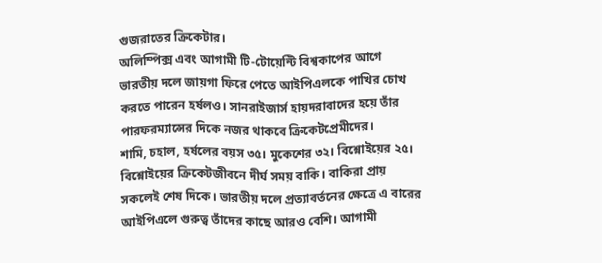গুজরাতের ক্রিকেটার।
অলিম্পিক্স এবং আগামী টি-টোয়েন্টি বিশ্বকাপের আগে ভারতীয় দলে জায়গা ফিরে পেতে আইপিএলকে পাখির চোখ করতে পারেন হর্ষলও। সানরাইজার্স হায়দরাবাদের হয়ে তাঁর পারফরম্যান্সের দিকে নজর থাকবে ক্রিকেটপ্রেমীদের।
শামি, চহাল, হর্ষলের বয়স ৩৫। মুকেশের ৩২। বিশ্নোইয়ের ২৫। বিশ্নোইয়ের ক্রিকেটজীবনে দীর্ঘ সময় বাকি। বাকিরা প্রায় সকলেই শেষ দিকে। ভারতীয় দলে প্রত্যাবর্তনের ক্ষেত্রে এ বারের আইপিএলে গুরুত্ব তাঁদের কাছে আরও বেশি। আগামী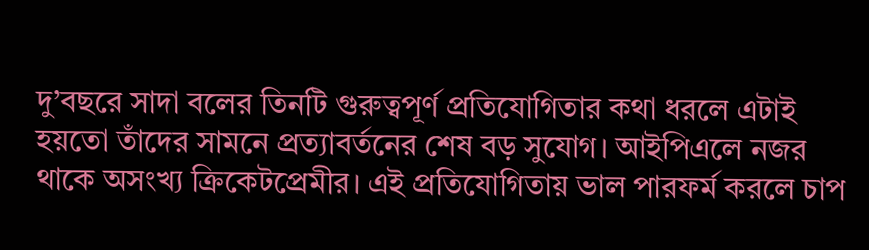দু’বছরে সাদা বলের তিনটি গুরুত্বপূর্ণ প্রতিযোগিতার কথা ধরলে এটাই হয়তো তাঁদের সামনে প্রত্যাবর্তনের শেষ বড় সুযোগ। আইপিএলে নজর থাকে অসংখ্য ক্রিকেটপ্রেমীর। এই প্রতিযোগিতায় ভাল পারফর্ম করলে চাপ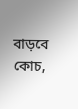বাড়বে কোচ,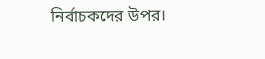নির্বাচকদের উপর।